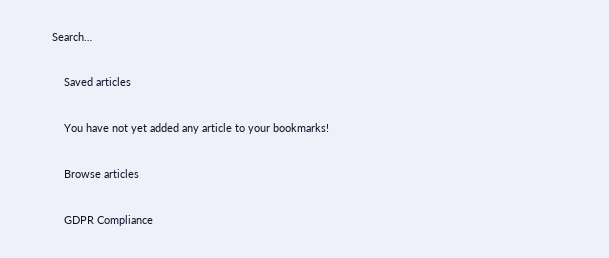Search…

    Saved articles

    You have not yet added any article to your bookmarks!

    Browse articles

    GDPR Compliance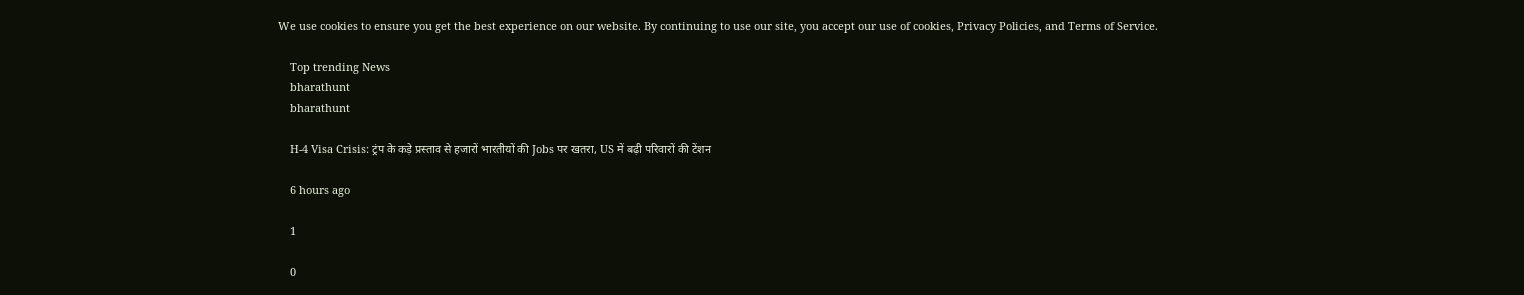We use cookies to ensure you get the best experience on our website. By continuing to use our site, you accept our use of cookies, Privacy Policies, and Terms of Service.

    Top trending News
    bharathunt
    bharathunt

    H-4 Visa Crisis: ट्रंप के कड़े प्रस्ताव से हजारों भारतीयों की Jobs पर खतरा, US में बढ़ी परिवारों की टेंशन

    6 hours ago

    1

    0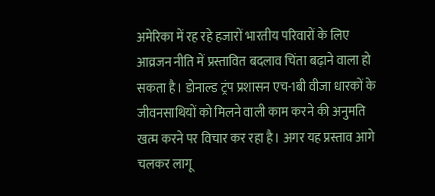अमेरिका में रह रहे हजारों भारतीय परिवारों के लिए आव्रजन नीति में प्रस्तावित बदलाव चिंता बढ़ाने वाला हो सकता है। डोनाल्ड ट्रंप प्रशासन एच-1बी वीजा धारकों के जीवनसाथियों को मिलने वाली काम करने की अनुमति खत्म करने पर विचार कर रहा है। अगर यह प्रस्ताव आगे चलकर लागू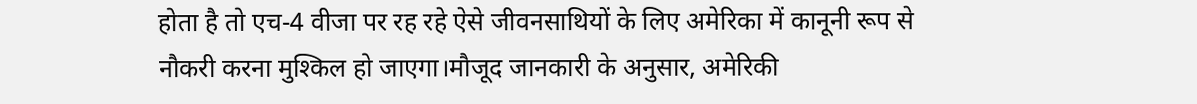होता है तो एच-4 वीजा पर रह रहे ऐसे जीवनसाथियों के लिए अमेरिका में कानूनी रूप से नौकरी करना मुश्किल हो जाएगा।मौजूद जानकारी के अनुसार, अमेरिकी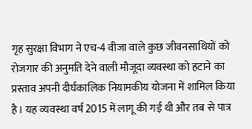गृह सुरक्षा विभाग ने एच-4 वीजा वाले कुछ जीवनसाथियों को रोजगार की अनुमति देने वाली मौजूदा व्यवस्था को हटाने का प्रस्ताव अपनी दीर्घकालिक नियामकीय योजना में शामिल किया है। यह व्यवस्था वर्ष 2015 में लागू की गई थी और तब से पात्र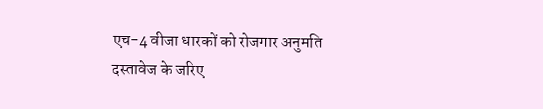एच-4 वीजा धारकों को रोजगार अनुमति दस्तावेज के जरिए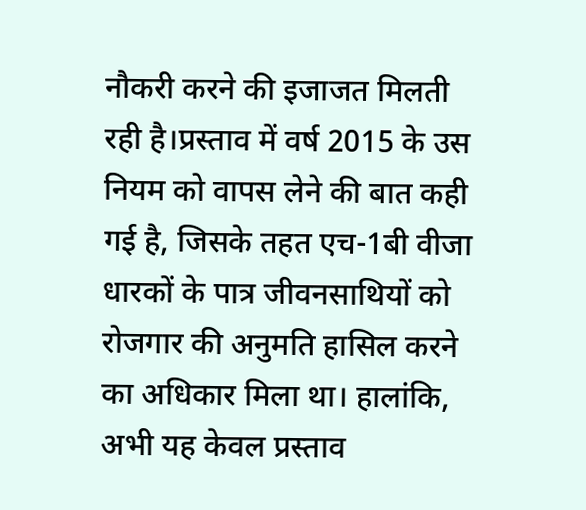नौकरी करने की इजाजत मिलती रही है।प्रस्ताव में वर्ष 2015 के उस नियम को वापस लेने की बात कही गई है, जिसके तहत एच-1बी वीजा धारकों के पात्र जीवनसाथियों को रोजगार की अनुमति हासिल करने का अधिकार मिला था। हालांकि, अभी यह केवल प्रस्ताव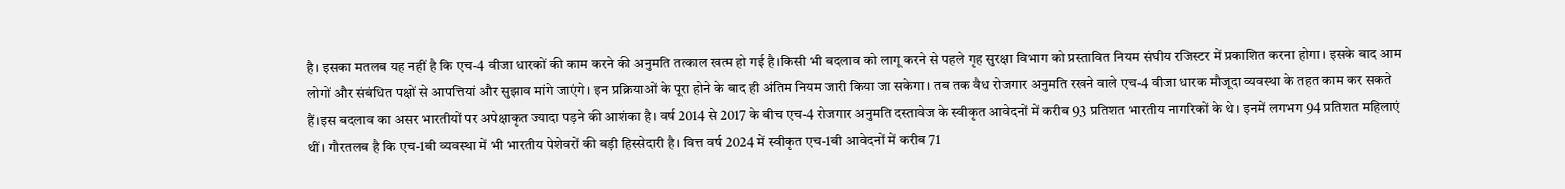है। इसका मतलब यह नहीं है कि एच-4 वीजा धारकों की काम करने की अनुमति तत्काल खत्म हो गई है।किसी भी बदलाव को लागू करने से पहले गृह सुरक्षा विभाग को प्रस्तावित नियम संघीय रजिस्टर में प्रकाशित करना होगा। इसके बाद आम लोगों और संबंधित पक्षों से आपत्तियां और सुझाव मांगे जाएंगे। इन प्रक्रियाओं के पूरा होने के बाद ही अंतिम नियम जारी किया जा सकेगा। तब तक वैध रोजगार अनुमति रखने वाले एच-4 वीजा धारक मौजूदा व्यवस्था के तहत काम कर सकते हैं।इस बदलाव का असर भारतीयों पर अपेक्षाकृत ज्यादा पड़ने की आशंका है। वर्ष 2014 से 2017 के बीच एच-4 रोजगार अनुमति दस्तावेज के स्वीकृत आवेदनों में करीब 93 प्रतिशत भारतीय नागरिकों के थे। इनमें लगभग 94 प्रतिशत महिलाएं थीं। गौरतलब है कि एच-1बी व्यवस्था में भी भारतीय पेशेवरों की बड़ी हिस्सेदारी है। वित्त वर्ष 2024 में स्वीकृत एच-1बी आवेदनों में करीब 71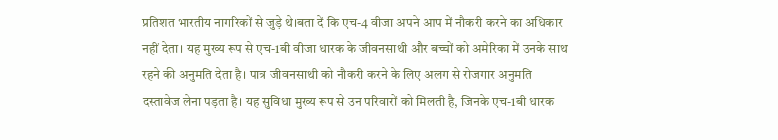प्रतिशत भारतीय नागरिकों से जुड़े थे।बता दें कि एच-4 वीजा अपने आप में नौकरी करने का अधिकार नहीं देता। यह मुख्य रूप से एच-1बी वीजा धारक के जीवनसाथी और बच्चों को अमेरिका में उनके साथ रहने की अनुमति देता है। पात्र जीवनसाथी को नौकरी करने के लिए अलग से रोजगार अनुमति दस्तावेज लेना पड़ता है। यह सुविधा मुख्य रूप से उन परिवारों को मिलती है, जिनके एच-1बी धारक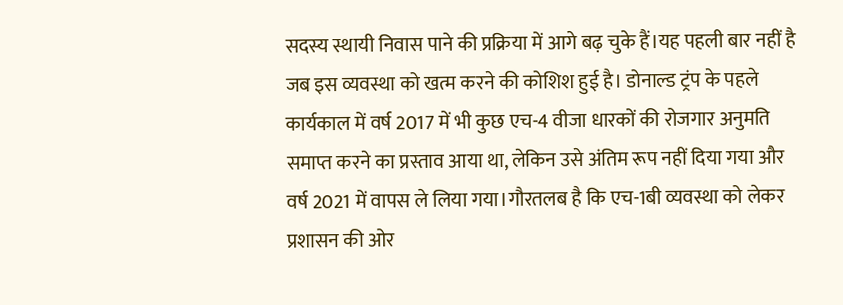सदस्य स्थायी निवास पाने की प्रक्रिया में आगे बढ़ चुके हैं।यह पहली बार नहीं है जब इस व्यवस्था को खत्म करने की कोशिश हुई है। डोनाल्ड ट्रंप के पहले कार्यकाल में वर्ष 2017 में भी कुछ एच-4 वीजा धारकों की रोजगार अनुमति समाप्त करने का प्रस्ताव आया था, लेकिन उसे अंतिम रूप नहीं दिया गया और वर्ष 2021 में वापस ले लिया गया।गौरतलब है कि एच-1बी व्यवस्था को लेकर प्रशासन की ओर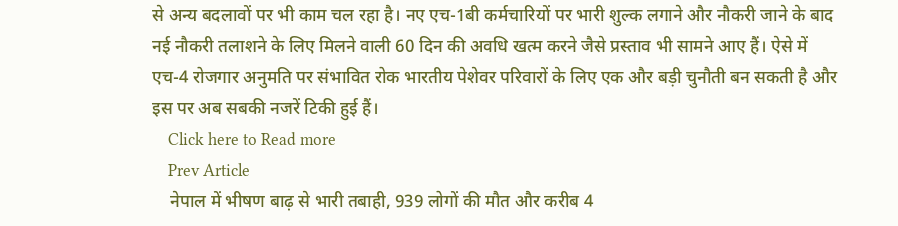से अन्य बदलावों पर भी काम चल रहा है। नए एच-1बी कर्मचारियों पर भारी शुल्क लगाने और नौकरी जाने के बाद नई नौकरी तलाशने के लिए मिलने वाली 60 दिन की अवधि खत्म करने जैसे प्रस्ताव भी सामने आए हैं। ऐसे में एच-4 रोजगार अनुमति पर संभावित रोक भारतीय पेशेवर परिवारों के लिए एक और बड़ी चुनौती बन सकती है और इस पर अब सबकी नजरें टिकी हुई हैं।
    Click here to Read more
    Prev Article
    नेपाल में भीषण बाढ़ से भारी तबाही, 939 लोगों की मौत और करीब 4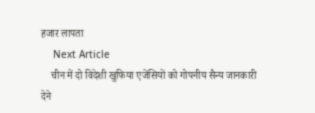हजार लापता
    Next Article
    चीन में दो विदेशी खुफिया एजेंसियों को गोपनीय सैन्य जानकारी देने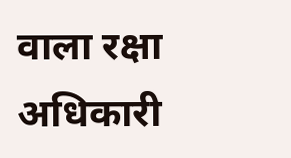वाला रक्षा अधिकारी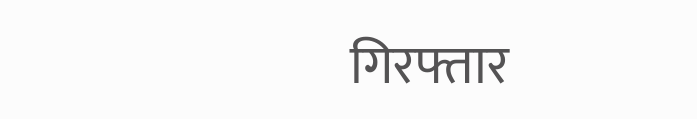गिरफ्तार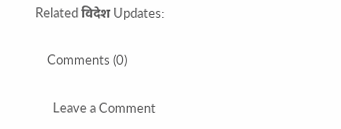Related विदेश Updates:

    Comments (0)

      Leave a Comment